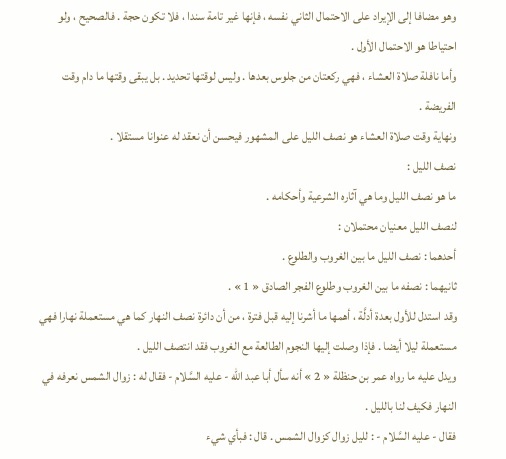وهو مضافا إلى الإيراد على الاحتمال الثاني نفسه ، فإنها غير تامة سندا ، فلا تكون حجة . فالصحيح ، ولو احتياطا هو الاحتمال الأول .
وأما نافلة صلاة العشاء ، فهي ركعتان من جلوس بعدها . وليس لوقتها تحديد . بل يبقى وقتها ما دام وقت الفريضة .
ونهاية وقت صلاة العشاء هو نصف الليل على المشهور فيحسن أن نعقد له عنوانا مستقلا .
نصف الليل :
ما هو نصف الليل وما هي آثاره الشرعية وأحكامه .
لنصف الليل معنيان محتملان :
أحدهما : نصف الليل ما بين الغروب والطلوع .
ثانيهما : نصفه ما بين الغروب وطلوع الفجر الصادق « 1 » .
وقد استدل للأول بعدة أدلَّة ، أهمها ما أشرنا إليه قبل فترة ، من أن دائرة نصف النهار كما هي مستعملة نهارا فهي مستعملة ليلا أيضا . فإذا وصلت إليها النجوم الطالعة مع الغروب فقد انتصف الليل .
ويدل عليه ما رواه عمر بن حنظلة « 2 » أنه سأل أبا عبد الله - عليه السَّلام - فقال له : زوال الشمس نعرفه في النهار فكيف لنا بالليل .
فقال - عليه السَّلام - : لليل زوال كزوال الشمس . قال : فبأي شيء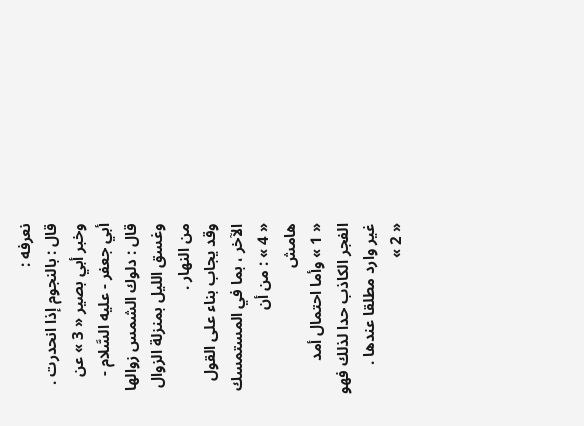نعرفه :
قال : بالنجوم إذا انحدرت .
وخبر أبي بصير « 3 » عن أبي جعفر - عليه السَّلام - قال : دلوك الشمس زوالها وغسق الليل بمنزلة الزوال من النهار .
وقد يجاب بناء على القول الآخر ، بما في المستمسك « 4 » : من أن
هامش
« 1 » وأما احتمال أمد الفجر الكاذب حدا لذلك فهو غير وارد مطلقا عندها .
« 2 »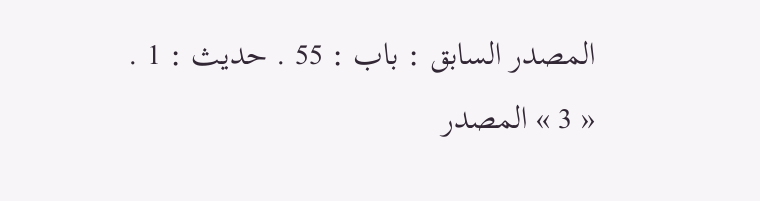المصدر السابق : باب : 55 . حديث : 1 .
« 3 » المصدر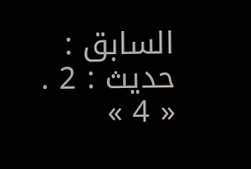السابق : حديث : 2 .
« 4 »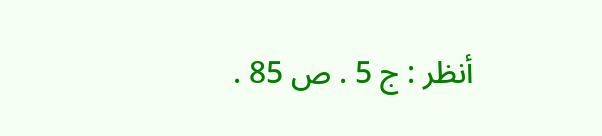أنظر : ج 5 . ص 85 .